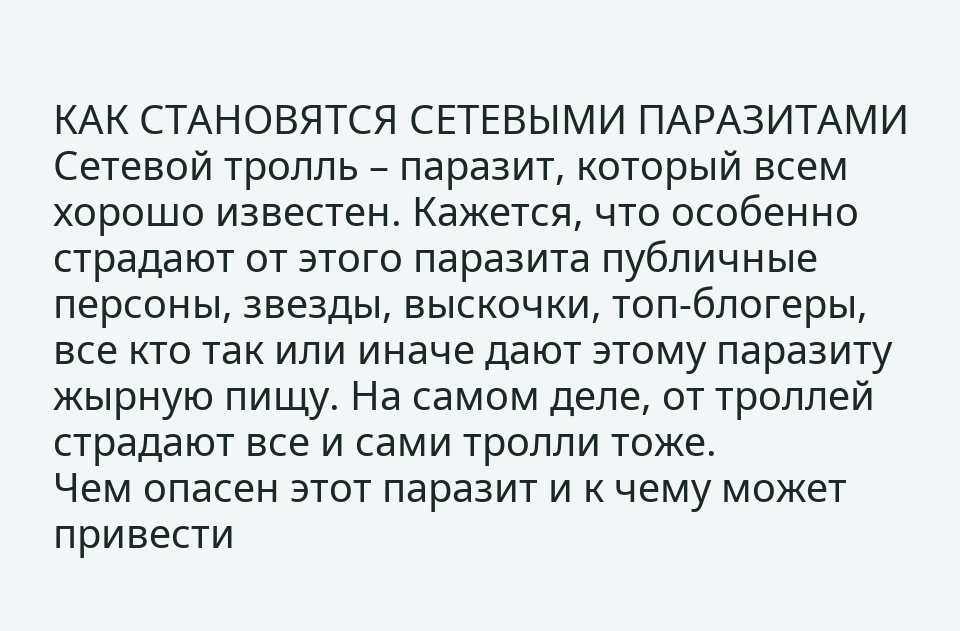КАК СТАНОВЯТСЯ СЕТЕВЫМИ ПАРАЗИТАМИ
Сетевой тролль – паразит, который всем хорошо известен. Кажется, что особенно страдают от этого паразита публичные персоны, звезды, выскочки, топ-блогеры, все кто так или иначе дают этому паразиту жырную пищу. На самом деле, от троллей страдают все и сами тролли тоже.
Чем опасен этот паразит и к чему может привести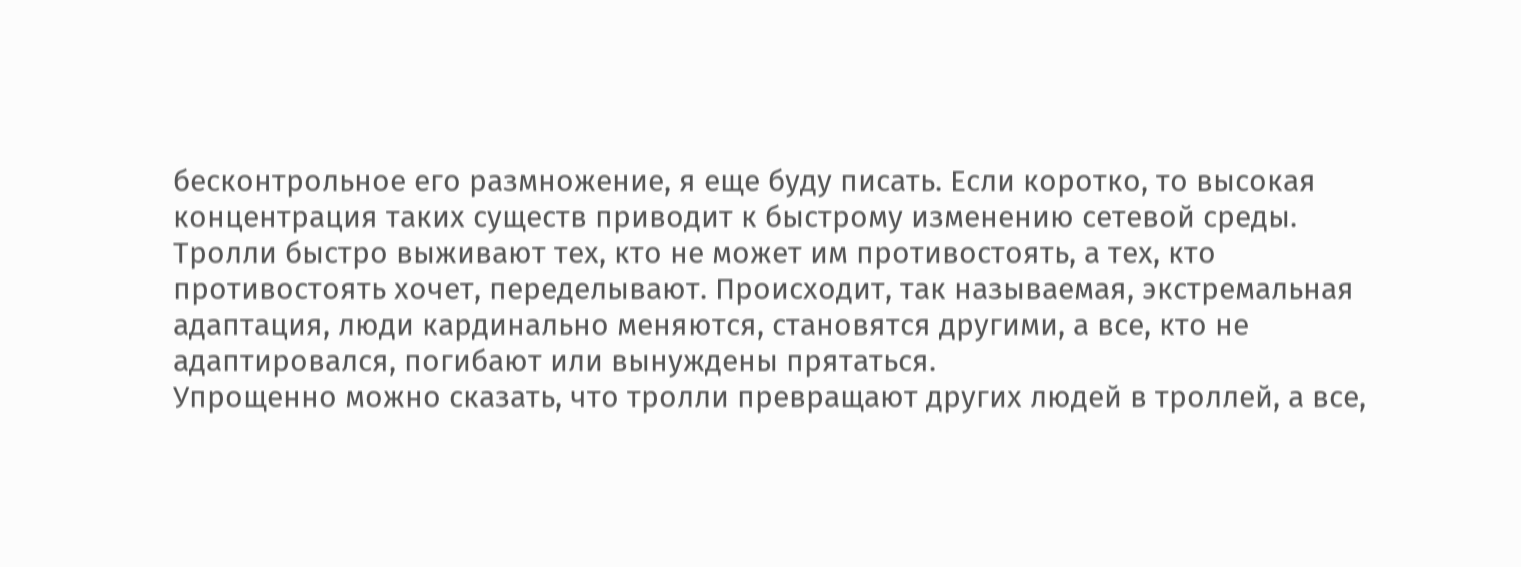бесконтрольное его размножение, я еще буду писать. Если коротко, то высокая концентрация таких существ приводит к быстрому изменению сетевой среды. Тролли быстро выживают тех, кто не может им противостоять, а тех, кто противостоять хочет, переделывают. Происходит, так называемая, экстремальная адаптация, люди кардинально меняются, становятся другими, а все, кто не адаптировался, погибают или вынуждены прятаться.
Упрощенно можно сказать, что тролли превращают других людей в троллей, а все,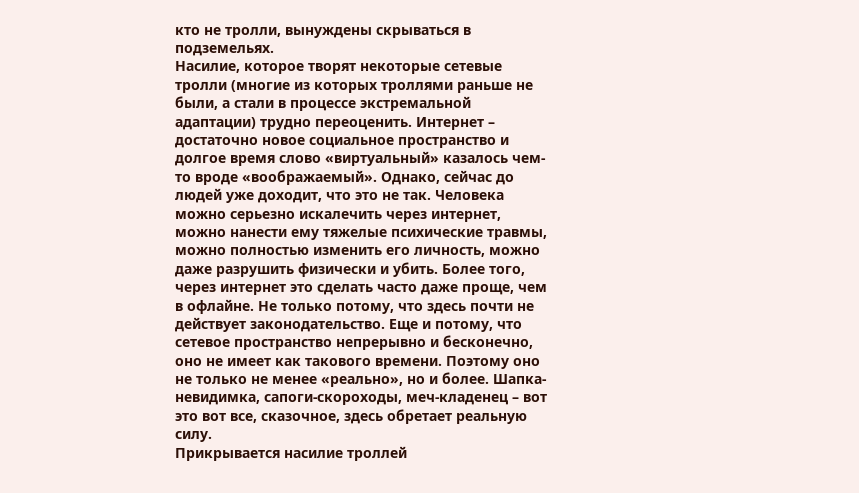кто не тролли, вынуждены скрываться в подземельях.
Насилие, которое творят некоторые сетевые тролли (многие из которых троллями раньше не были, а стали в процессе экстремальной адаптации) трудно переоценить. Интернет – достаточно новое социальное пространство и долгое время слово «виртуальный» казалось чем-то вроде «воображаемый». Однако, сейчас до людей уже доходит, что это не так. Человека можно серьезно искалечить через интернет, можно нанести ему тяжелые психические травмы, можно полностью изменить его личность, можно даже разрушить физически и убить. Более того, через интернет это сделать часто даже проще, чем в офлайне. Не только потому, что здесь почти не действует законодательство. Еще и потому, что сетевое пространство непрерывно и бесконечно, оно не имеет как такового времени. Поэтому оно не только не менее «реально», но и более. Шапка-невидимка, сапоги-скороходы, меч-кладенец – вот это вот все, сказочное, здесь обретает реальную силу.
Прикрывается насилие троллей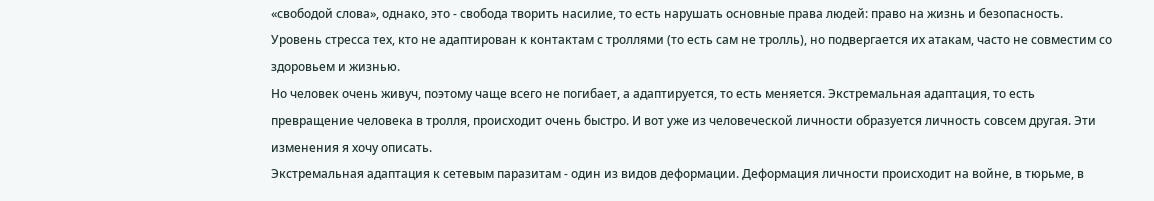«свободой слова», однако, это - свобода творить насилие, то есть нарушать основные права людей: право на жизнь и безопасность. Уровень стресса тех, кто не адаптирован к контактам с троллями (то есть сам не тролль), но подвергается их атакам, часто не совместим со здоровьем и жизнью.
Но человек очень живуч, поэтому чаще всего не погибает, а адаптируется, то есть меняется. Экстремальная адаптация, то есть превращение человека в тролля, происходит очень быстро. И вот уже из человеческой личности образуется личность совсем другая. Эти изменения я хочу описать.
Экстремальная адаптация к сетевым паразитам - один из видов деформации. Деформация личности происходит на войне, в тюрьме, в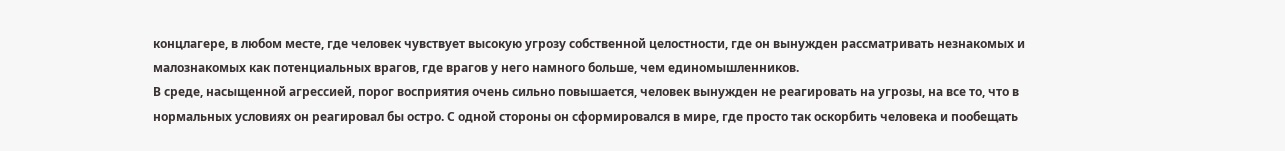концлагере, в любом месте, где человек чувствует высокую угрозу собственной целостности, где он вынужден рассматривать незнакомых и малознакомых как потенциальных врагов, где врагов у него намного больше, чем единомышленников.
В среде, насыщенной агрессией, порог восприятия очень сильно повышается, человек вынужден не реагировать на угрозы, на все то, что в нормальных условиях он реагировал бы остро. С одной стороны он сформировался в мире, где просто так оскорбить человека и пообещать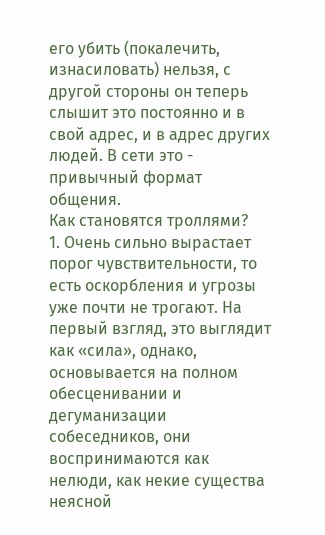его убить (покалечить, изнасиловать) нельзя, с другой стороны он теперь слышит это постоянно и в свой адрес, и в адрес других людей. В сети это - привычный формат общения.
Как становятся троллями?
1. Очень сильно вырастает порог чувствительности, то есть оскорбления и угрозы уже почти не трогают. На первый взгляд, это выглядит как «сила», однако, основывается на полном обесценивании и дегуманизации собеседников, они воспринимаются как нелюди, как некие существа неясной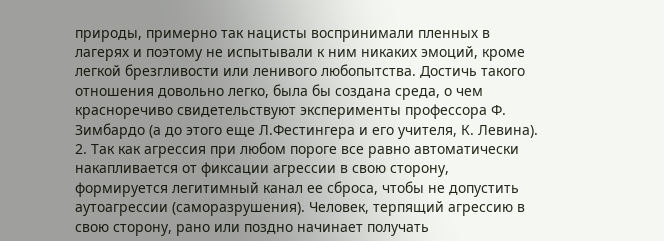природы, примерно так нацисты воспринимали пленных в лагерях и поэтому не испытывали к ним никаких эмоций, кроме легкой брезгливости или ленивого любопытства. Достичь такого отношения довольно легко, была бы создана среда, о чем красноречиво свидетельствуют эксперименты профессора Ф. Зимбардо (а до этого еще Л.Фестингера и его учителя, К. Левина).
2. Так как агрессия при любом пороге все равно автоматически накапливается от фиксации агрессии в свою сторону, формируется легитимный канал ее сброса, чтобы не допустить аутоагрессии (саморазрушения). Человек, терпящий агрессию в свою сторону, рано или поздно начинает получать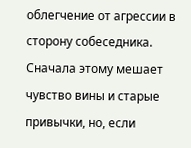облегчение от агрессии в сторону собеседника. Сначала этому мешает чувство вины и старые привычки, но, если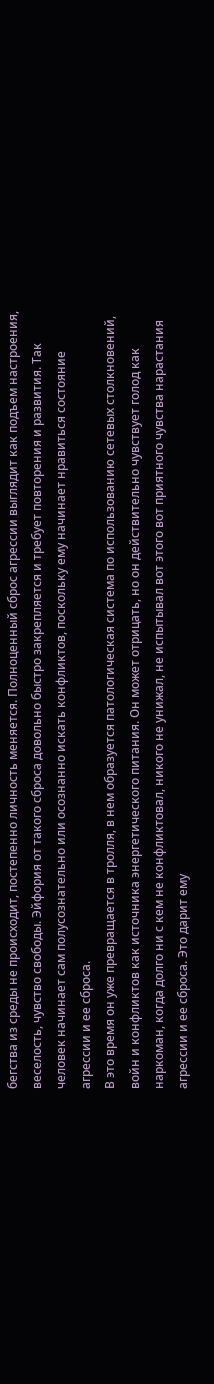бегства из среды не происходит, постепенно личность меняется. Полноценный сброс агрессии выглядит как подъем настроения, веселость, чувство свободы. Эйфория от такого сброса довольно быстро закрепляется и требует повторения и развития. Так человек начинает сам полусознательно или осознанно искать конфликтов, поскольку ему начинает нравиться состояние агрессии и ее сброса.
В это время он уже превращается в тролля, в нем образуется патологическая система по использованию сетевых столкновений, войн и конфликтов как источника энергетического питания. Он может отрицать, но он действительно чувствует голод как наркоман, когда долго ни с кем не конфликтовал, никого не унижал, не испытывал вот этого вот приятного чувства нарастания агрессии и ее сброса. Это дарит ему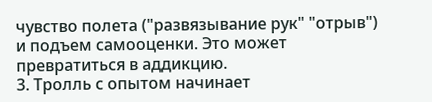чувство полета ("развязывание рук" "отрыв") и подъем самооценки. Это может превратиться в аддикцию.
3. Тролль с опытом начинает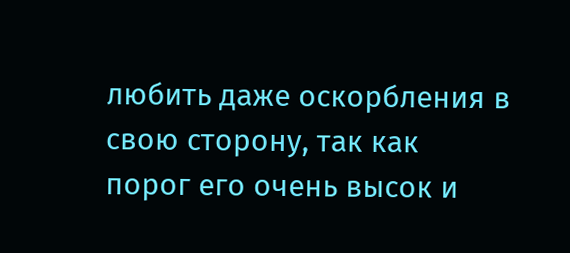любить даже оскорбления в свою сторону, так как порог его очень высок и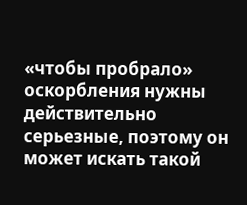«чтобы пробрало» оскорбления нужны действительно серьезные, поэтому он может искать такой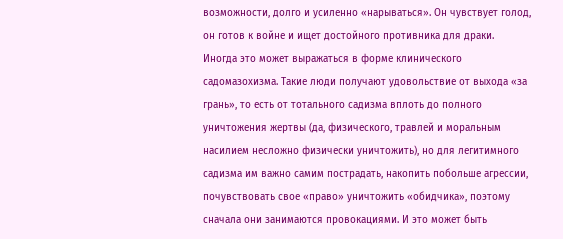возможности, долго и усиленно «нарываться». Он чувствует голод, он готов к войне и ищет достойного противника для драки.
Иногда это может выражаться в форме клинического садомазохизма. Такие люди получают удовольствие от выхода «за грань», то есть от тотального садизма вплоть до полного уничтожения жертвы (да, физического, травлей и моральным насилием несложно физически уничтожить), но для легитимного садизма им важно самим пострадать, накопить побольше агрессии, почувствовать свое «право» уничтожить «обидчика», поэтому сначала они занимаются провокациями. И это может быть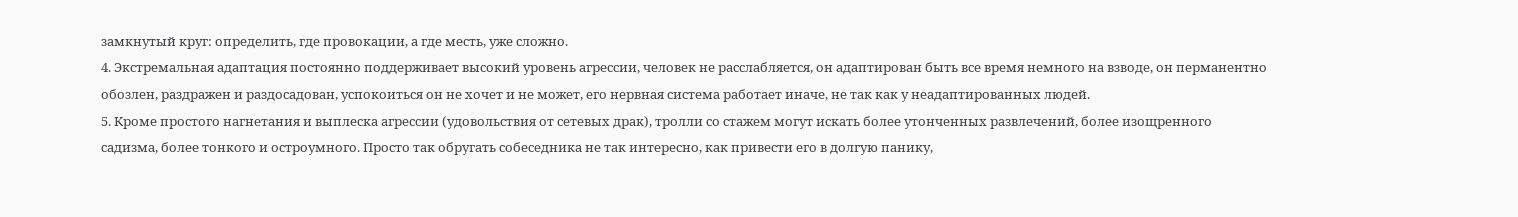замкнутый круг: определить, где провокации, а где месть, уже сложно.
4. Экстремальная адаптация постоянно поддерживает высокий уровень агрессии, человек не расслабляется, он адаптирован быть все время немного на взводе, он перманентно обозлен, раздражен и раздосадован, успокоиться он не хочет и не может, его нервная система работает иначе, не так как у неадаптированных людей.
5. Кроме простого нагнетания и выплеска агрессии (удовольствия от сетевых драк), тролли со стажем могут искать более утонченных развлечений, более изощренного садизма, более тонкого и остроумного. Просто так обругать собеседника не так интересно, как привести его в долгую панику,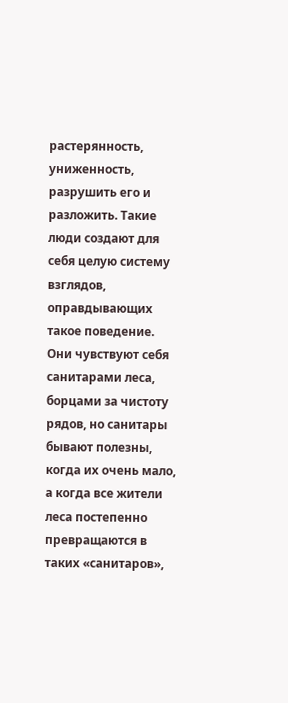растерянность, униженность, разрушить его и разложить. Такие люди создают для себя целую систему взглядов, оправдывающих такое поведение. Они чувствуют себя санитарами леса, борцами за чистоту рядов, но санитары бывают полезны, когда их очень мало, а когда все жители леса постепенно превращаются в таких «санитаров»,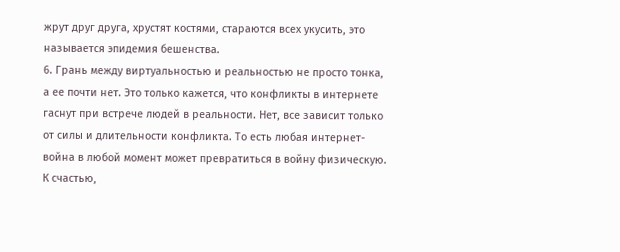жрут друг друга, хрустят костями, стараются всех укусить, это называется эпидемия бешенства.
6. Грань между виртуальностью и реальностью не просто тонка, а ее почти нет. Это только кажется, что конфликты в интернете гаснут при встрече людей в реальности. Нет, все зависит только от силы и длительности конфликта. То есть любая интернет-война в любой момент может превратиться в войну физическую.
К счастью,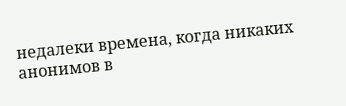недалеки времена, когда никаких анонимов в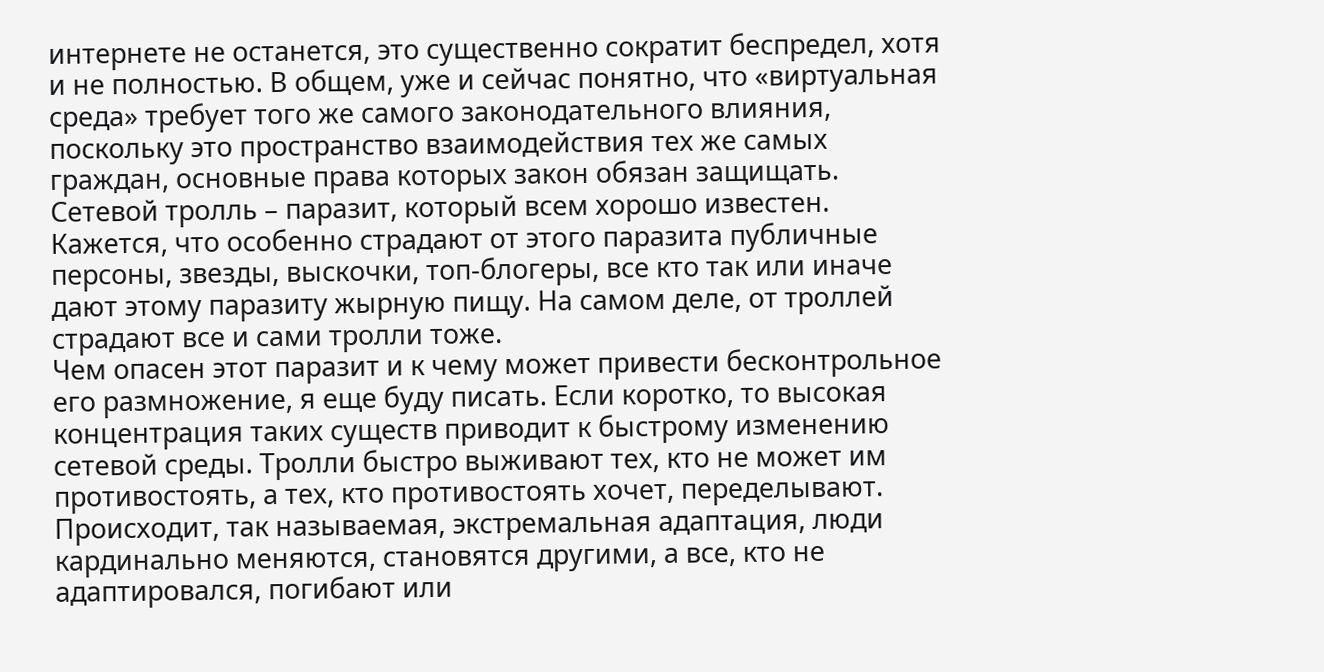интернете не останется, это существенно сократит беспредел, хотя и не полностью. В общем, уже и сейчас понятно, что «виртуальная среда» требует того же самого законодательного влияния, поскольку это пространство взаимодействия тех же самых граждан, основные права которых закон обязан защищать.
Сетевой тролль – паразит, который всем хорошо известен. Кажется, что особенно страдают от этого паразита публичные персоны, звезды, выскочки, топ-блогеры, все кто так или иначе дают этому паразиту жырную пищу. На самом деле, от троллей страдают все и сами тролли тоже.
Чем опасен этот паразит и к чему может привести бесконтрольное его размножение, я еще буду писать. Если коротко, то высокая концентрация таких существ приводит к быстрому изменению сетевой среды. Тролли быстро выживают тех, кто не может им противостоять, а тех, кто противостоять хочет, переделывают. Происходит, так называемая, экстремальная адаптация, люди кардинально меняются, становятся другими, а все, кто не адаптировался, погибают или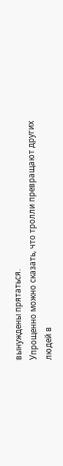вынуждены прятаться.
Упрощенно можно сказать, что тролли превращают других людей в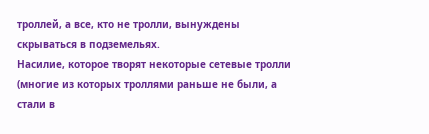троллей, а все, кто не тролли, вынуждены скрываться в подземельях.
Насилие, которое творят некоторые сетевые тролли (многие из которых троллями раньше не были, а стали в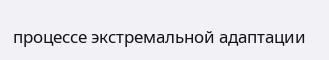процессе экстремальной адаптации